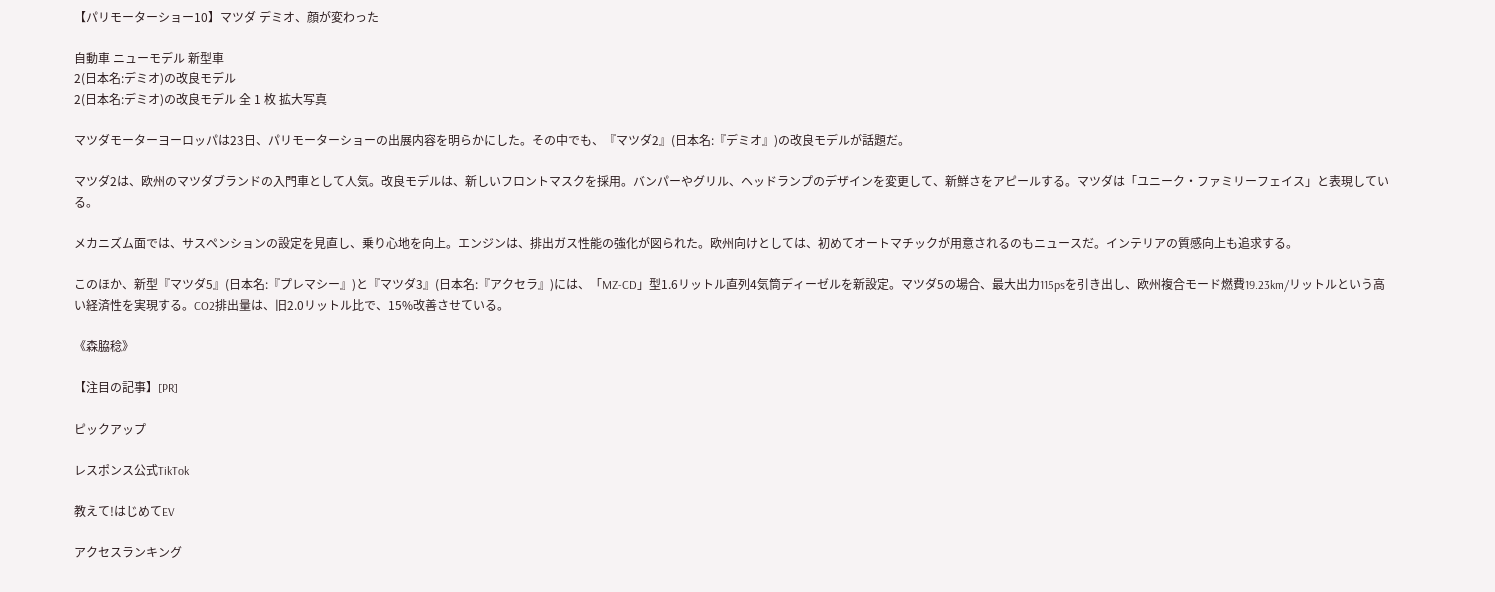【パリモーターショー10】マツダ デミオ、顔が変わった

自動車 ニューモデル 新型車
2(日本名:デミオ)の改良モデル
2(日本名:デミオ)の改良モデル 全 1 枚 拡大写真

マツダモーターヨーロッパは23日、パリモーターショーの出展内容を明らかにした。その中でも、『マツダ2』(日本名:『デミオ』)の改良モデルが話題だ。

マツダ2は、欧州のマツダブランドの入門車として人気。改良モデルは、新しいフロントマスクを採用。バンパーやグリル、ヘッドランプのデザインを変更して、新鮮さをアピールする。マツダは「ユニーク・ファミリーフェイス」と表現している。

メカニズム面では、サスペンションの設定を見直し、乗り心地を向上。エンジンは、排出ガス性能の強化が図られた。欧州向けとしては、初めてオートマチックが用意されるのもニュースだ。インテリアの質感向上も追求する。

このほか、新型『マツダ5』(日本名:『プレマシー』)と『マツダ3』(日本名:『アクセラ』)には、「MZ-CD」型1.6リットル直列4気筒ディーゼルを新設定。マツダ5の場合、最大出力115psを引き出し、欧州複合モード燃費19.23km/リットルという高い経済性を実現する。CO2排出量は、旧2.0リットル比で、15%改善させている。

《森脇稔》

【注目の記事】[PR]

ピックアップ

レスポンス公式TikTok

教えて!はじめてEV

アクセスランキング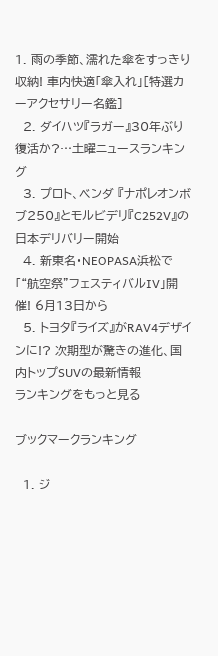1. 雨の季節、濡れた傘をすっきり収納! 車内快適「傘入れ」[特選カーアクセサリー名鑑]
  2. ダイハツ『ラガー』30年ぶり復活か?…土曜ニュースランキング
  3. プロト、ベンダ 『ナポレオンボブ250』とモルビデリ『C252V』の日本デリバリー開始
  4. 新東名・NEOPASA浜松で「“航空祭”フェスティバルIV」開催! 6月13日から
  5. トヨタ『ライズ』がRAV4デザインに!? 次期型が驚きの進化、国内トップSUVの最新情報
ランキングをもっと見る

ブックマークランキング

  1. ジ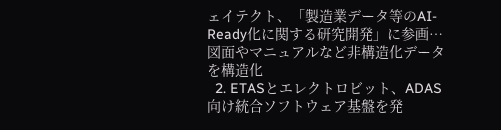ェイテクト、「製造業データ等のAI-Ready化に関する研究開発」に参画…図面やマニュアルなど非構造化データを構造化
  2. ETASとエレクトロビット、ADAS向け統合ソフトウェア基盤を発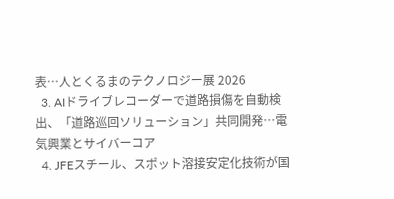表…人とくるまのテクノロジー展 2026
  3. AIドライブレコーダーで道路損傷を自動検出、「道路巡回ソリューション」共同開発…電気興業とサイバーコア
  4. JFEスチール、スポット溶接安定化技術が国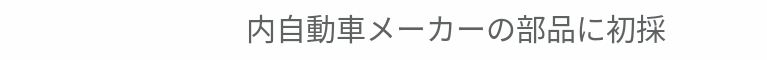内自動車メーカーの部品に初採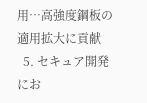用…高強度鋼板の適用拡大に貢献
  5. セキュア開発にお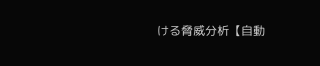ける脅威分析【自動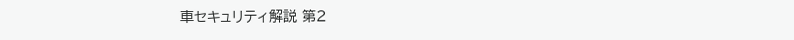車セキュリティ解説 第2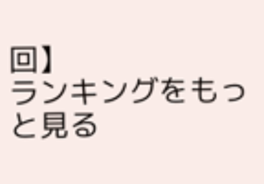回】
ランキングをもっと見る